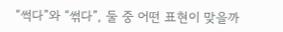“썩다”와 “썪다”, 둘 중 어떤 표현이 맞을까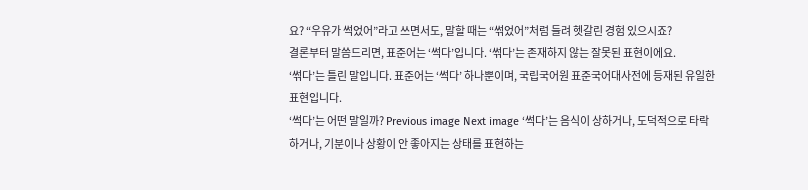요? “우유가 썩었어”라고 쓰면서도, 말할 때는 “썪었어”처럼 들려 헷갈린 경험 있으시죠?
결론부터 말씀드리면, 표준어는 ‘썩다’입니다. ‘썪다’는 존재하지 않는 잘못된 표현이에요.
‘썪다’는 틀린 말입니다. 표준어는 ‘썩다’ 하나뿐이며, 국립국어원 표준국어대사전에 등재된 유일한 표현입니다.
‘썩다’는 어떤 말일까? Previous image Next image ‘썩다’는 음식이 상하거나, 도덕적으로 타락하거나, 기분이나 상황이 안 좋아지는 상태를 표현하는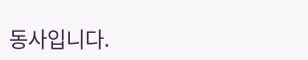동사입니다.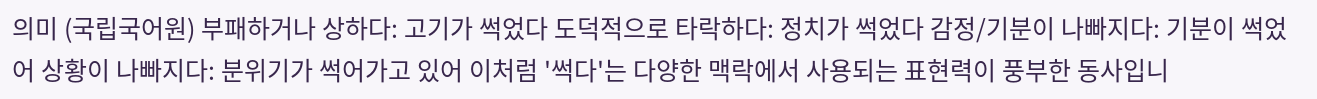의미 (국립국어원) 부패하거나 상하다: 고기가 썩었다 도덕적으로 타락하다: 정치가 썩었다 감정/기분이 나빠지다: 기분이 썩었어 상황이 나빠지다: 분위기가 썩어가고 있어 이처럼 '썩다'는 다양한 맥락에서 사용되는 표현력이 풍부한 동사입니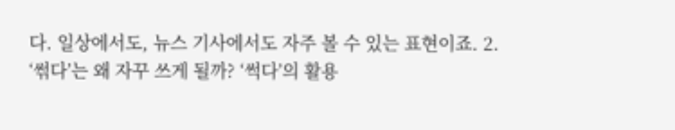다. 일상에서도, 뉴스 기사에서도 자주 볼 수 있는 표현이죠. 2.
‘썪다’는 왜 자꾸 쓰게 될까? ‘썩다’의 활용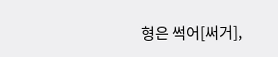형은 썩어[써거],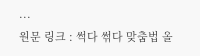...
원문 링크 : 썩다 썪다 맞춤법 올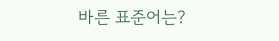바른 표준어는?